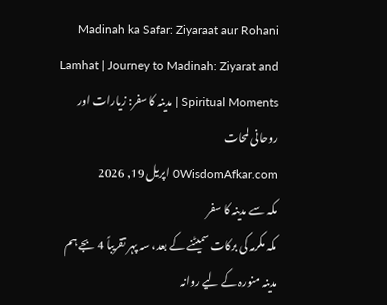Madinah ka Safar: Ziyaraat aur Rohani Lamhat | Journey to Madinah: Ziyarat and Spiritual Moments | مدینہ کا سفر: زیارات اور روحانی لمحات
0WisdomAfkar.com اپریل 19, 2026
مکہ سے مدینہ کا سفر
مکہ مکرمہ کی برکات سمیٹنے کے بعد، سہ پہر تقریباً 4 بجے ہم مدینہ منورہ کے لیے روانہ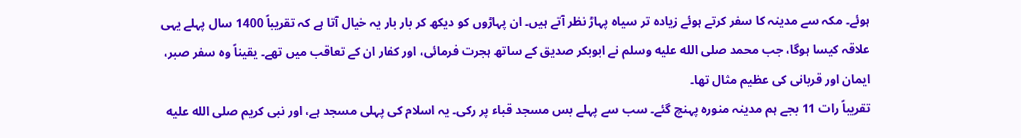ہوئے۔ مکہ سے مدینہ کا سفر کرتے ہوئے زیادہ تر سیاہ پہاڑ نظر آتے ہیں۔ ان پہاڑوں کو دیکھ کر بار بار یہ خیال آتا ہے کہ تقریباً 1400 سال پہلے یہی علاقہ کیسا ہوگا، جب محمد صلى الله عليه وسلم نے ابوبکر صدیق کے ساتھ ہجرت فرمائی، اور کفار ان کے تعاقب میں تھے۔ یقیناً وہ سفر صبر، ایمان اور قربانی کی عظیم مثال تھا۔
تقریباً رات 11 بجے ہم مدینہ منورہ پہنچ گئے۔ سب سے پہلے بس مسجد قباء پر رکی۔ یہ اسلام کی پہلی مسجد ہے، اور نبی کریم صلى الله عليه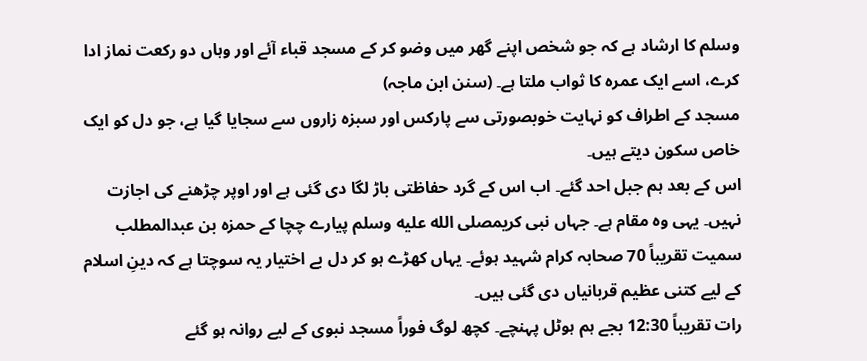وسلم کا ارشاد ہے کہ جو شخص اپنے گھر میں وضو کر کے مسجد قباء آئے اور وہاں دو رکعت نماز ادا کرے، اسے ایک عمرہ کا ثواب ملتا ہے۔ (سنن ابن ماجہ)
مسجد کے اطراف کو نہایت خوبصورتی سے پارکس اور سبزہ زاروں سے سجایا گیا ہے، جو دل کو ایک خاص سکون دیتے ہیں۔
اس کے بعد ہم جبل احد گئے۔ اب اس کے گرد حفاظتی باڑ لگا دی گئی ہے اور اوپر چڑھنے کی اجازت نہیں۔ یہی وہ مقام ہے۔ جہاں نبی کریمصلى الله عليه وسلم پیارے چچا کے حمزہ بن عبدالمطلب سمیت تقریباً 70 صحابہ کرام شہید ہوئے۔ یہاں کھڑے ہو کر دل بے اختیار یہ سوچتا ہے کہ دینِ اسلام کے لیے کتنی عظیم قربانیاں دی گئی ہیں۔
رات تقریباً 12:30 بجے ہم ہوٹل پہنچے۔ کچھ لوگ فوراً مسجد نبوی کے لیے روانہ ہو گئے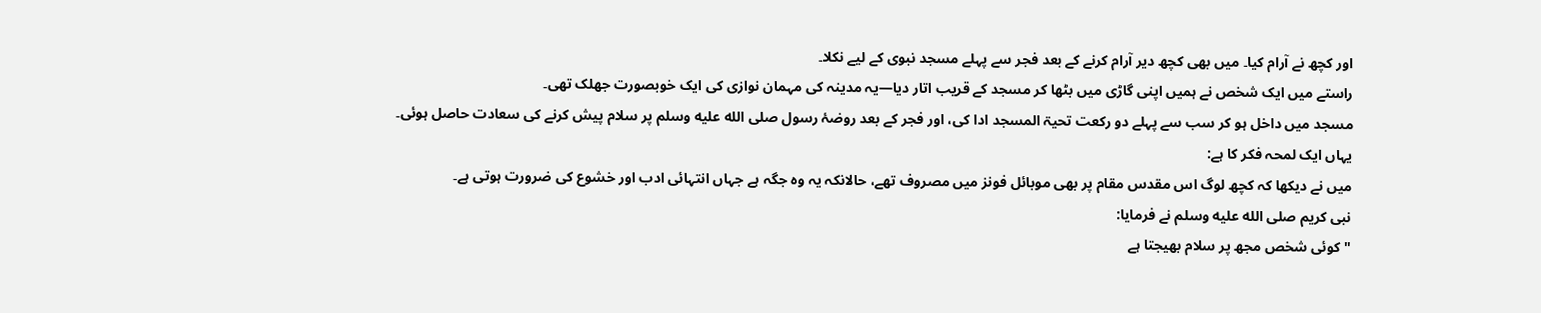اور کچھ نے آرام کیا۔ میں بھی کچھ دیر آرام کرنے کے بعد فجر سے پہلے مسجد نبوی کے لیے نکلا۔
راستے میں ایک شخص نے ہمیں اپنی گاڑی میں بٹھا کر مسجد کے قریب اتار دیا—یہ مدینہ کی مہمان نوازی کی ایک خوبصورت جھلک تھی۔
مسجد میں داخل ہو کر سب سے پہلے دو رکعت تحیۃ المسجد ادا کی، اور فجر کے بعد روضۂ رسول صلى الله عليه وسلم پر سلام پیش کرنے کی سعادت حاصل ہوئی۔
یہاں ایک لمحہ فکر کا ہے:
میں نے دیکھا کہ کچھ لوگ اس مقدس مقام پر بھی موبائل فونز میں مصروف تھے، حالانکہ یہ وہ جگہ ہے جہاں انتہائی ادب اور خشوع کی ضرورت ہوتی ہے۔
نبی کریم صلى الله عليه وسلم نے فرمایا:
"کوئی شخص مجھ پر سلام بھیجتا ہے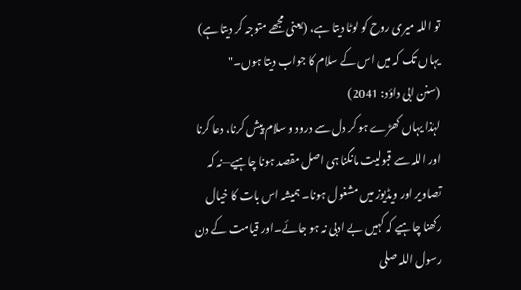تو اللہ میری روح کو لوٹا دیتا ہے، (یعنی مجھے متوجہ کر دیتا ہے) یہاں تک کہ میں اس کے سلام کا جواب دیتا ہوں۔"
(سنن ابی داؤد: 2041)
لہٰذا یہاں کھڑے ہو کر دل سے درود و سلام پیش کرنا، دعا کرنا اور اللہ سے قبولیت مانگنا ہی اصل مقصد ہونا چاہیے—نہ کہ تصاویر اور ویڈیوز میں مشغول ہونا۔ ہمیشہ اس بات کا خیال رکھنا چاہیے کہ کہیں بے ادبی نہ ہو جائے۔اور قیامت کے دن رسول اللہ صلى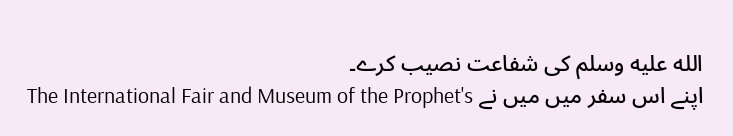الله عليه وسلم کی شفاعت نصیب کرے۔
اپنے اس سفر میں میں نے The International Fair and Museum of the Prophet's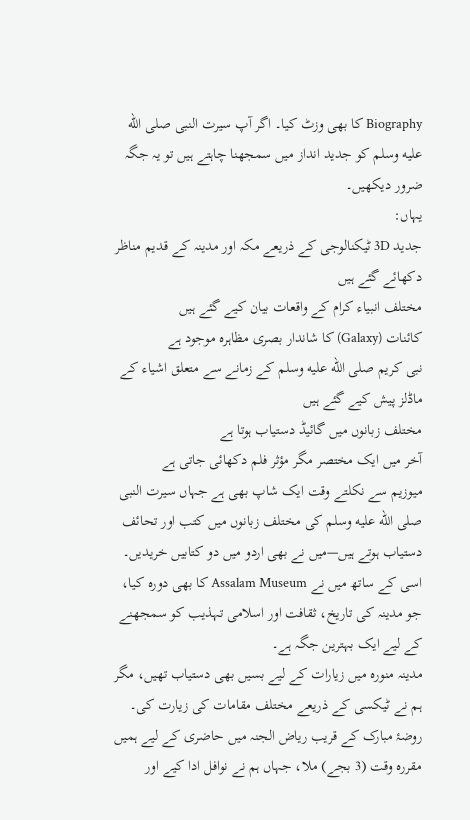Biography کا بھی وزٹ کیا۔ اگر آپ سیرت النبی صلى الله عليه وسلم کو جدید انداز میں سمجھنا چاہتے ہیں تو یہ جگہ ضرور دیکھیں۔
یہاں:
جدید 3D ٹیکنالوجی کے ذریعے مکہ اور مدینہ کے قدیم مناظر دکھائے گئے ہیں
مختلف انبیاء کرام کے واقعات بیان کیے گئے ہیں
کائنات (Galaxy) کا شاندار بصری مظاہرہ موجود ہے
نبی کریم صلى الله عليه وسلم کے زمانے سے متعلق اشیاء کے ماڈلز پیش کیے گئے ہیں
مختلف زبانوں میں گائیڈ دستیاب ہوتا ہے
آخر میں ایک مختصر مگر مؤثر فلم دکھائی جاتی ہے
میوزیم سے نکلتے وقت ایک شاپ بھی ہے جہاں سیرت النبی صلى الله عليه وسلم کی مختلف زبانوں میں کتب اور تحائف دستیاب ہوتے ہیں—میں نے بھی اردو میں دو کتابیں خریدیں۔
اسی کے ساتھ میں نے Assalam Museum کا بھی دورہ کیا، جو مدینہ کی تاریخ، ثقافت اور اسلامی تہذیب کو سمجھنے کے لیے ایک بہترین جگہ ہے۔
مدینہ منورہ میں زیارات کے لیے بسیں بھی دستیاب تھیں، مگر ہم نے ٹیکسی کے ذریعے مختلف مقامات کی زیارت کی۔
روضۂ مبارک کے قریب ریاض الجنہ میں حاضری کے لیے ہمیں مقررہ وقت (3 بجے) ملا، جہاں ہم نے نوافل ادا کیے اور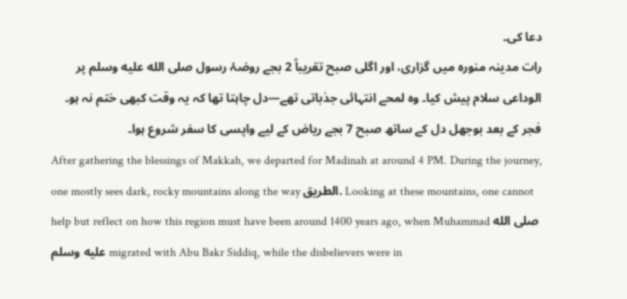دعا کی۔
رات مدینہ منورہ میں گزاری، اور اگلی صبح تقریباً 2 بجے روضۂ رسول صلى الله عليه وسلم پر الوداعی سلام پیش کیا۔ وہ لمحے انتہائی جذباتی تھے—دل چاہتا تھا کہ یہ وقت کبھی ختم نہ ہو۔
فجر کے بعد بوجھل دل کے ساتھ صبح 7 بجے ریاض کے لیے واپسی کا سفر شروع ہوا۔
After gathering the blessings of Makkah, we departed for Madinah at around 4 PM. During the journey, one mostly sees dark, rocky mountains along the way الطريق. Looking at these mountains, one cannot help but reflect on how this region must have been around 1400 years ago, when Muhammad صلى الله عليه وسلم migrated with Abu Bakr Siddiq, while the disbelievers were in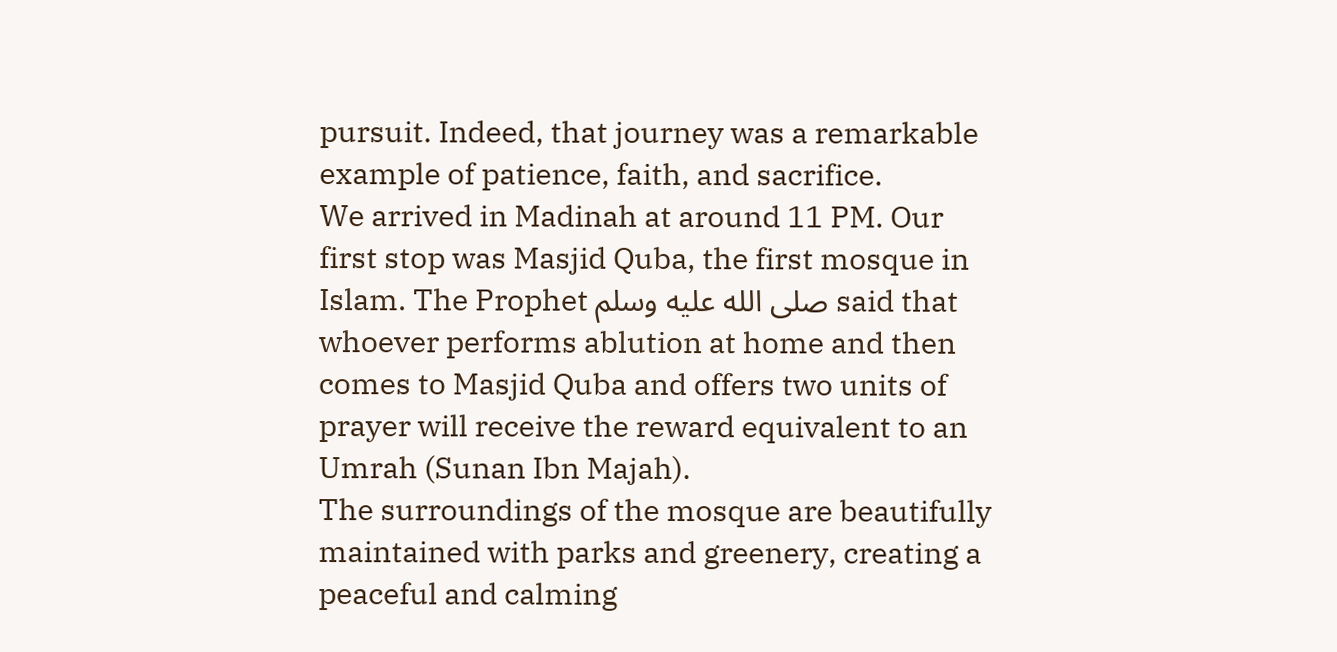pursuit. Indeed, that journey was a remarkable example of patience, faith, and sacrifice.
We arrived in Madinah at around 11 PM. Our first stop was Masjid Quba, the first mosque in Islam. The Prophet صلى الله عليه وسلم said that whoever performs ablution at home and then comes to Masjid Quba and offers two units of prayer will receive the reward equivalent to an Umrah (Sunan Ibn Majah).
The surroundings of the mosque are beautifully maintained with parks and greenery, creating a peaceful and calming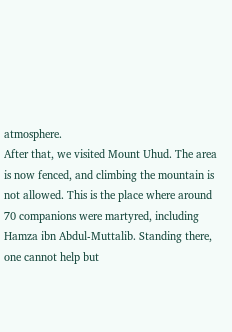atmosphere.
After that, we visited Mount Uhud. The area is now fenced, and climbing the mountain is not allowed. This is the place where around 70 companions were martyred, including Hamza ibn Abdul-Muttalib. Standing there, one cannot help but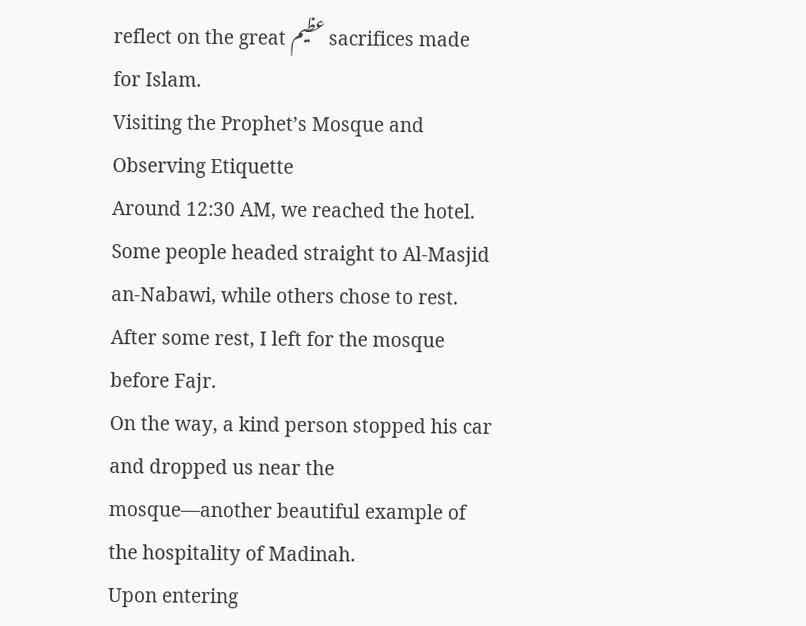reflect on the great عظیم sacrifices made for Islam.
Visiting the Prophet’s Mosque and Observing Etiquette
Around 12:30 AM, we reached the hotel. Some people headed straight to Al-Masjid an-Nabawi, while others chose to rest. After some rest, I left for the mosque before Fajr.
On the way, a kind person stopped his car and dropped us near the mosque—another beautiful example of the hospitality of Madinah.
Upon entering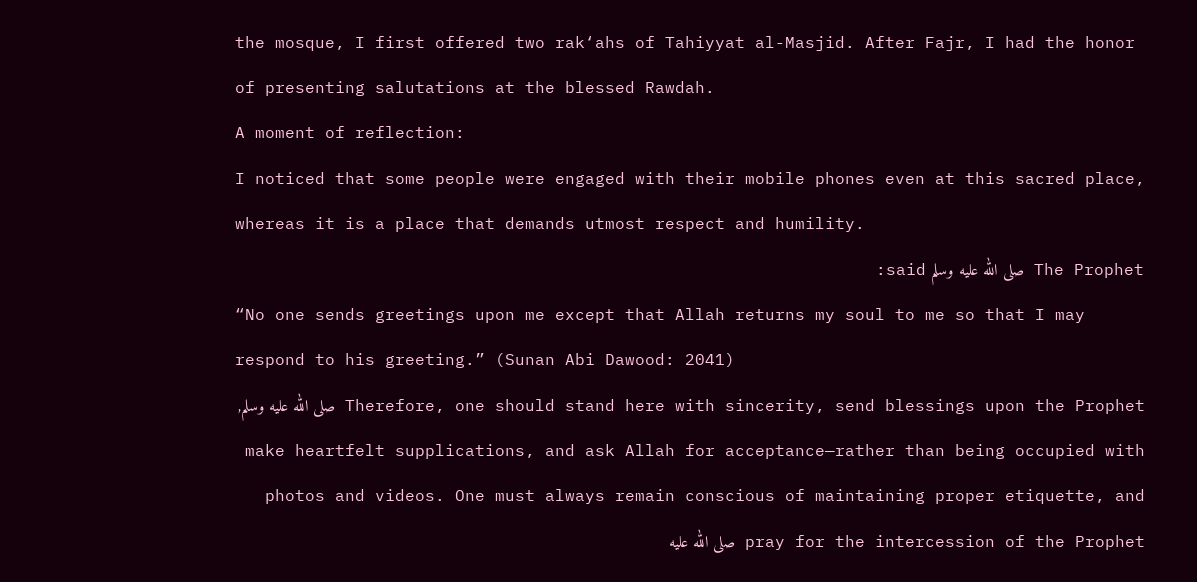the mosque, I first offered two rak‘ahs of Tahiyyat al-Masjid. After Fajr, I had the honor of presenting salutations at the blessed Rawdah.
A moment of reflection:
I noticed that some people were engaged with their mobile phones even at this sacred place, whereas it is a place that demands utmost respect and humility.
The Prophet صلى الله عليه وسلم said:
“No one sends greetings upon me except that Allah returns my soul to me so that I may respond to his greeting.” (Sunan Abi Dawood: 2041)
Therefore, one should stand here with sincerity, send blessings upon the Prophet صلى الله عليه وسلم, make heartfelt supplications, and ask Allah for acceptance—rather than being occupied with photos and videos. One must always remain conscious of maintaining proper etiquette, and pray for the intercession of the Prophet صلى الله عليه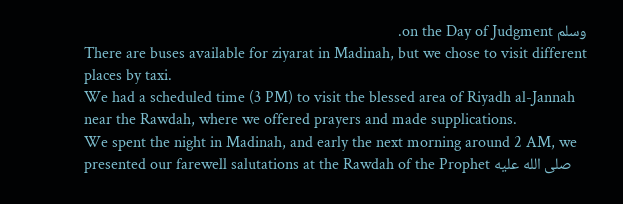وسلم on the Day of Judgment.
There are buses available for ziyarat in Madinah, but we chose to visit different places by taxi.
We had a scheduled time (3 PM) to visit the blessed area of Riyadh al-Jannah near the Rawdah, where we offered prayers and made supplications.
We spent the night in Madinah, and early the next morning around 2 AM, we presented our farewell salutations at the Rawdah of the Prophet صلى الله عليه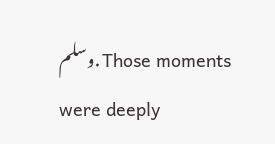وسلم. Those moments were deeply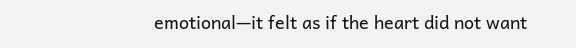emotional—it felt as if the heart did not want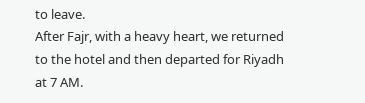to leave.
After Fajr, with a heavy heart, we returned to the hotel and then departed for Riyadh at 7 AM.